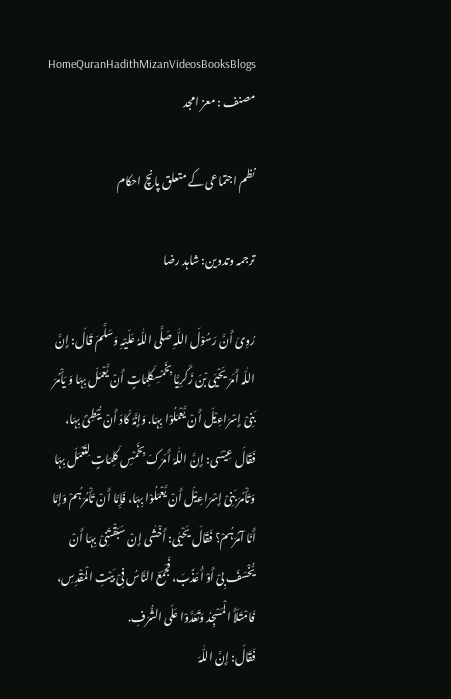HomeQuranHadithMizanVideosBooksBlogs
مصنف : معز امجد

نظم اجتماعی کے متعلق پانچ احکام

ترجمہ وتدوین: شاہد رضا

رُوِیَ أَنَّ رَسُوْلَ اللّٰہِ صَلَّی اللّٰہُ عَلَیْہِ وَسَلَّمَ قَالَ: إِنَّ اللّٰہ أَمَرَ یَحْیَی بْنَ زَکَرِیَّا بِخَمْسِکَلِمَاتٍ أَنْ یَّعْمَلَ بِہَا وَ یَأْمُرَ بَنِیْ إِسْرَاءِیْلَ أَنْ یَّعْمَلُوْا بِہَا. وَإِنَّہُ کَادَ أَنْ یُّبْطِئَ بِہَا، فَقَالَ عِیْسٰی: إِنَّ اللّٰہَ أَمَرَکَ بِخَمْسِ کَلِمَاتٍ لِتَعْمَلَ بِہَا وَتَأْمُرَ بَنِیْ إِسْرَاءِیْلَ أَنْ یَّعْمَلُوْا بِہَا، فَإِمَّا أَنْ تَأْمُرَہُمْ وَإِمَّا أَنَا آمُرَہُمْ؟ فَقَالَ یَحْیٰی: أَخْشٰی إِنْ سَبَقْتَنِیْ بِہَا أَنْ یُّخْسَفَ بِیْ أَوْ أُعَذَّبَ، فَجَمَعَ النَّاسُ فِیْ بَیْتِ الْمَقْدِسِ، فَامْتَلَأَ الْمَسْجِدُ وَتَعَدَّوْا عَلَی الشُّرَفِ.
فَقَالَ: إِنَّ اللّٰہَ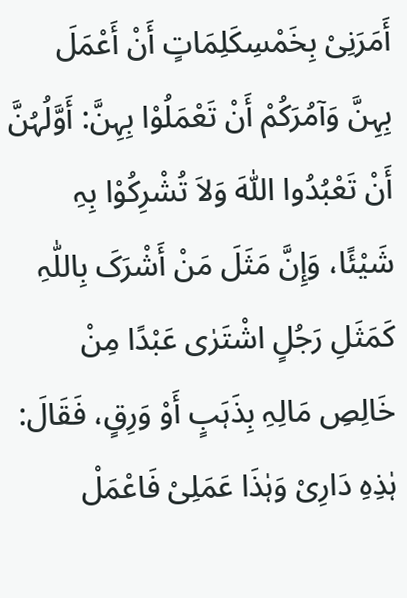أَمَرَنِیْ بِخَمْسِکَلِمَاتٍ أَنْ أَعْمَلَ بِہِنَّ وَآمُرَکُمْ أَنْ تَعْمَلُوْا بِہِنَّ: أَوَّلُہُنَّ أَنْ تَعْبُدُوا اللّٰہَ وَلاَ تُشْرِکُوْا بِہِ شَیْئًا، وَإِنَّ مَثَلَ مَنْ أَشْرَکَ بِاللّٰہِ کَمَثَلِ رَجُلٍ اشْتَرٰی عَبْدًا مِنْ خَالِصِ مَالِہِ بِذَہَبٍ أَوْ وَرِقٍ، فَقَالَ: ہٰذِہِ دَارِیْ وَہٰذَا عَمَلِیْ فَاعْمَلْ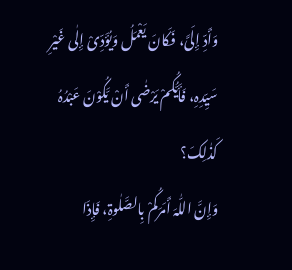وَأَدِّ إِلَیَّ، فَکَانَ یَعْمَلُ وَیُؤَدِّیْ إِلٰی غَیْرِ سَیِّدِہِ، فَأَیُّکُمْ یَرْضٰی أَنْ یَّکُوْنَ عَبْدُہُ کَذٰلِکَ؟
وَإِنَّ اللّٰہَ أَمَرَکُمْ بِالصَّلٰوۃِ، فَإِذَا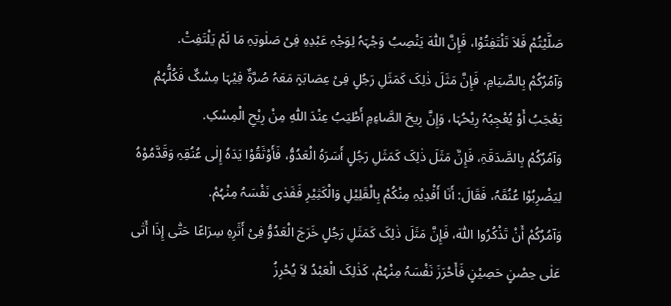صَلَّیْتُمْ فَلاَ تَلْتَفِتُوْا، فَإِنَّ اللّٰہَ یَنْصِبُ وَجْہَہُ لِوَجْہِ عَبْدِہِ فِیْ صَلٰوتِہِ مَا لَمْ یَلْتَفِتْ.
وَآمُرُکُمْ بِالصِّیَامِ، فَإِنَّ مَثَلَ ذٰلِکَ کَمَثَلِ رَجُلٍ فِیْ عِصَابَۃٍ مَعَہُ صُرَّۃٌ فِیْہَا مِسْکٌ فَکُلُّہُمْ یَعْجَبُ أَوْ یُعْجِبُہُ رِیْحُہَا، وَإِنَّ رِیحَ الصَّاءِمِ أَطْیَبُ عِنْدَ اللّٰہِ مِنْ رِیْحِ الْمِسْکِ.
وَآمُرُکُمْ بِالصَّدَقَۃِ، فَإِنَّ مَثَلَ ذٰلِکَ کَمَثَلِ رَجُلٍ أَسَرَہُ الْعَدُوُّ، فَأَوْثَقُوْا یَدَہُ إِلٰی عُنُقِہِ وَقَدَّمُوْہُ لِیَضْرِبُوْا عُنُقَہُ، فَقَالَ: أَنَا أَفْدِیْہِ مِنْکُمْ بِالْقَلِیْلِ وَالْکَثِیْرِ فَفَدٰی نَفْسَہُ مِنْہُمْ.
وَآمُرُکُمْ أَنْ تَذْکُرُوا اللّٰہَ، فَإِنَّ مَثَلَ ذٰلِکَ کَمَثَلِ رَجُلٍ خَرَجَ الْعَدُوُّ فِیْ أَثَرِہِ سِرَاعًا حَتّٰی إِذَا أَتٰی عَلٰی حِصْنٍ حَصِیْنٍ فَأَحْرَزَ نَفْسَہُ مِنْہُمْ، کَذٰلِکَ الْعَبْدُ لاَ یُحْرِزُ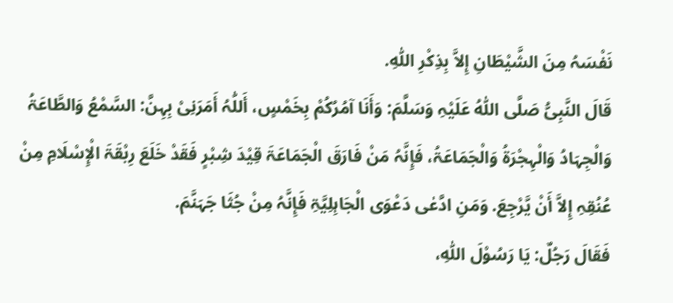نَفْسَہُ مِنَ الشَّیْطَانِ إِلاَّ بِذِکْرِ اللّٰہِ.
قَالَ النَّبِیُّ صَلَّی اللّٰہُ عَلَیْہِ وَسَلَّمَ: وَأَنَا آمُرُکُمْ بِخَمْسٍ، أَللّٰہُ أَمَرَنِیْ بِہِنَّ: السَّمْعُ وَالطَّاعَۃُ وَالْجِہَادُ وَالْہِجْرَۃُ وَالْجَمَاعَۃُ، فَإِنَّہُ مَنْ فَارَقَ الْجَمَاعَۃَ قِیْدَ شِبْرٍ فَقَدْ خَلَعَ رِبْقَۃَ الْإِسْلَامِ مِنْ عُنُقِہِ إِلاَّ أَنْ یَّرْجِعَ. وَمَنِ ادَّعٰی دَعْوَی الْجَاہِلِیَّۃِ فَإِنَّہُ مِنْ جُثَا جَہَنَّمَ.
فَقَالَ رَجُلٌ: یَا رَسُوْلَ اللّٰہِ،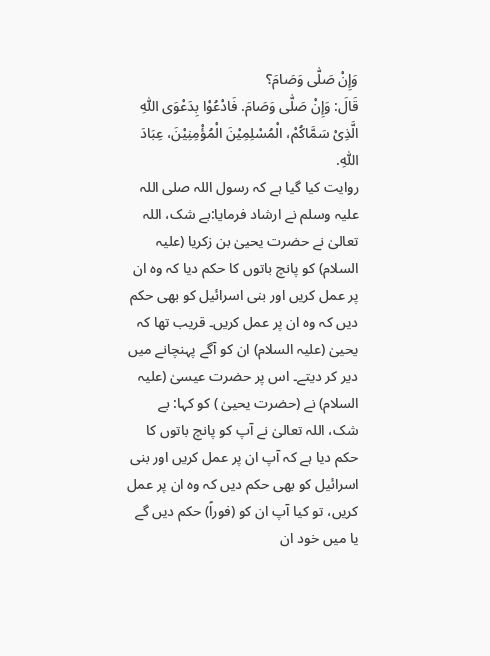وَإِنْ صَلّٰی وَصَامَ؟
قَالَ: وَإِنْ صَلّٰی وَصَامَ. فَادْعُوْا بِدَعْوَی اللّٰہِ الَّذِیْ سَمَّاکُمْ، الْمُسْلِمِیْنَ الْمُؤْمِنِیْنَ، عِبَادَ اللّٰہِ.
روایت کیا گیا ہے کہ رسول اللہ صلی اللہ علیہ وسلم نے ارشاد فرمایا:بے شک، اللہ تعالیٰ نے حضرت یحییٰ بن زکریا (علیہ السلام) کو پانچ باتوں کا حکم دیا کہ وہ ان پر عمل کریں اور بنی اسرائیل کو بھی حکم دیں کہ وہ ان پر عمل کریں۔ قریب تھا کہ یحییٰ (علیہ السلام) ان کو آگے پہنچانے میں دیر کر دیتے۔ اس پر حضرت عیسیٰ (علیہ السلام) نے (حضرت یحییٰ ) کو کہا: بے شک، اللہ تعالیٰ نے آپ کو پانچ باتوں کا حکم دیا ہے کہ آپ ان پر عمل کریں اور بنی اسرائیل کو بھی حکم دیں کہ وہ ان پر عمل کریں، تو کیا آپ ان کو (فوراً) حکم دیں گے یا میں خود ان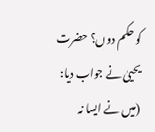کو حکم دوں؟ حضرت یحییٰ نے جواب دیا: (میں نے ایسا نہ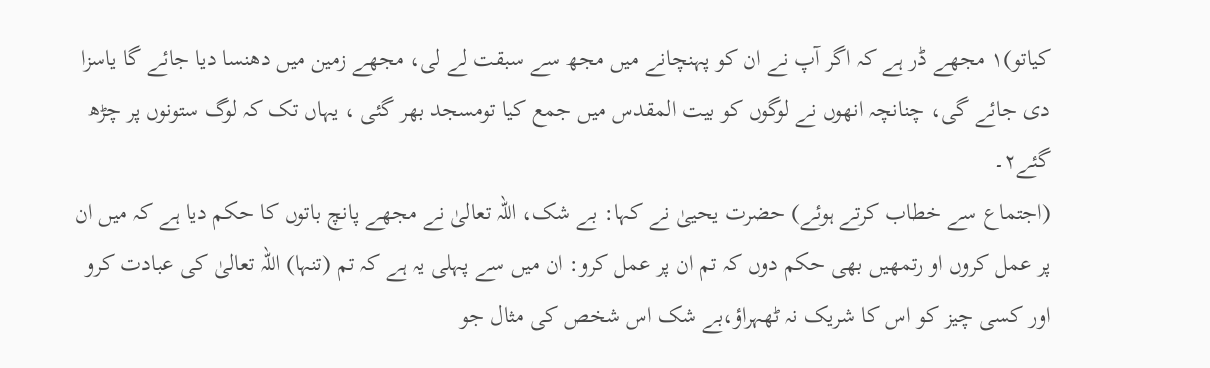کیاتو)۱ مجھے ڈر ہے کہ اگر آپ نے ان کو پہنچانے میں مجھ سے سبقت لے لی، مجھے زمین میں دھنسا دیا جائے گا یاسزا دی جائے گی، چنانچہ انھوں نے لوگوں کو بیت المقدس میں جمع کیا تومسجد بھر گئی ، یہاں تک کہ لوگ ستونوں پر چڑھ گئے۲۔
(اجتماع سے خطاب کرتے ہوئے) حضرت یحییٰ نے کہا: بے شک، اللہ تعالیٰ نے مجھے پانچ باتوں کا حکم دیا ہے کہ میں ان پر عمل کروں او رتمھیں بھی حکم دوں کہ تم ان پر عمل کرو: ان میں سے پہلی یہ ہے کہ تم (تنہا) اللہ تعالیٰ کی عبادت کرو اور کسی چیز کو اس کا شریک نہ ٹھہراؤ،بے شک اس شخص کی مثال جو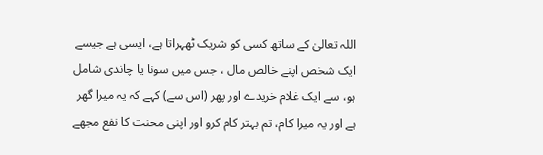اللہ تعالیٰ کے ساتھ کسی کو شریک ٹھہراتا ہے، ایسی ہے جیسے ایک شخص اپنے خالص مال ، جس میں سونا یا چاندی شامل ہو، سے ایک غلام خریدے اور پھر (اس سے) کہے کہ یہ میرا گھر ہے اور یہ میرا کام، تم بہتر کام کرو اور اپنی محنت کا نفع مجھے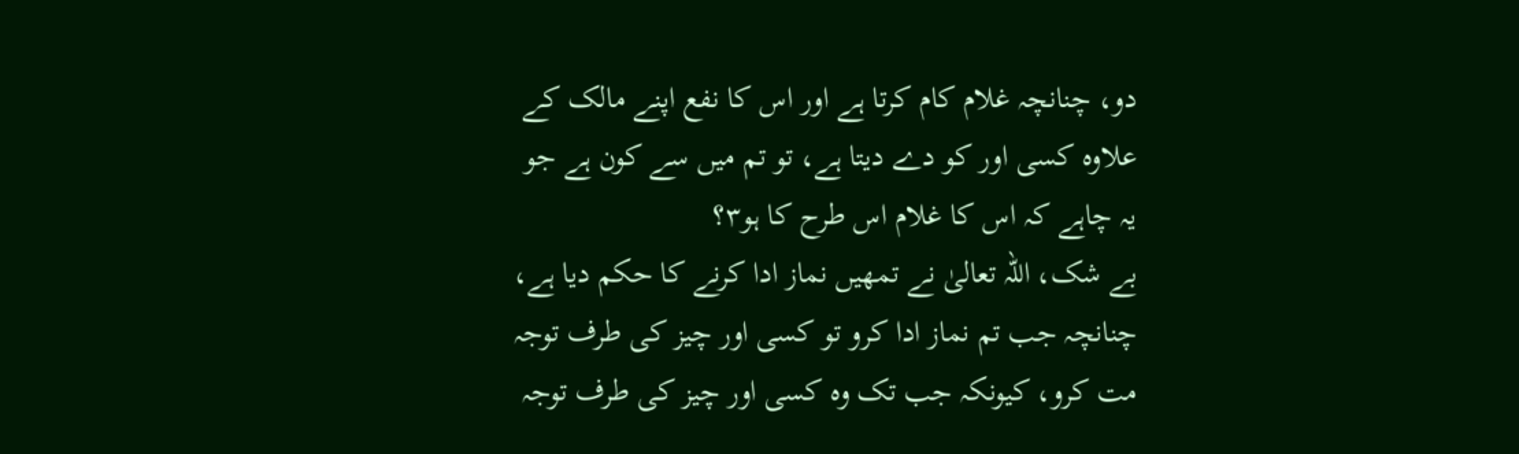دو، چنانچہ غلام کام کرتا ہے اور اس کا نفع اپنے مالک کے علاوہ کسی اور کو دے دیتا ہے، تو تم میں سے کون ہے جو یہ چاہے کہ اس کا غلام اس طرح کا ہو۳؟
بے شک، اللہ تعالیٰ نے تمھیں نماز ادا کرنے کا حکم دیا ہے، چنانچہ جب تم نماز ادا کرو تو کسی اور چیز کی طرف توجہ مت کرو، کیونکہ جب تک وہ کسی اور چیز کی طرف توجہ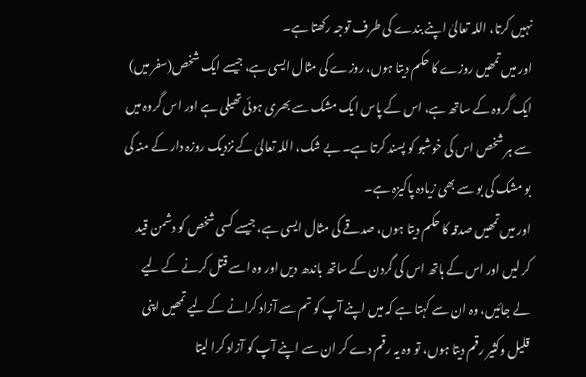نہیں کرتا، اللہ تعالیٰ اپنے بندے کی طرف توجہ رکھتا ہے۔
اور میں تمھیں روزے کا حکم دیتا ہوں، روزے کی مثال ایسی ہے، جیسے ایک شخص(سفر میں) ایک گروہ کے ساتھ ہے، اس کے پاس ایک مشک سے بھری ہوئی تھیلی ہے اور اس گروہ میں سے ہر شخص اس کی خوشبو کو پسند کرتا ہے۔ بے شک، اللہ تعالیٰ کے نزدیک روزہ دار کے منہ کی بو مشک کی بو سے بھی زیادہ پاکیزہ ہے۔
اور میں تمھیں صدقہ کا حکم دیتا ہوں، صدقے کی مثال ایسی ہے، جیسے کسی شخص کو دشمن قید کر لیں اور اس کے ہاتھ اس کی گردن کے ساتھ باندھ دیں اور وہ اسے قتل کرنے کے لیے لے جائیں، وہ ان سے کہتا ہے کہ میں اپنے آپ کو تم سے آزاد کرانے کے لیے تمھیں اپنی قلیل وکثیر رقم دیتا ہوں، تو وہ یہ رقم دے کر ان سے اپنے آپ کو آزاد کرا لیتا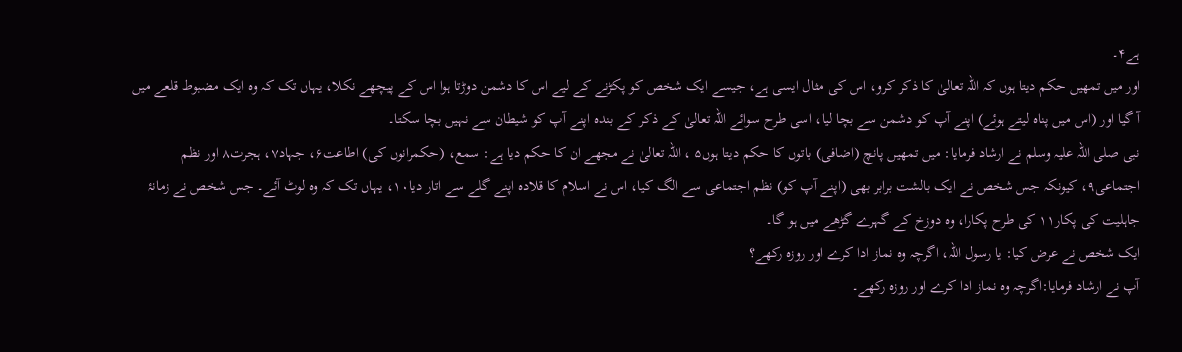ہے۴۔
اور میں تمھیں حکم دیتا ہوں کہ اللہ تعالیٰ کا ذکر کرو، اس کی مثال ایسی ہے، جیسے ایک شخص کو پکڑنے کے لیے اس کا دشمن دوڑتا ہوا اس کے پیچھے نکلا، یہاں تک کہ وہ ایک مضبوط قلعے میں آ گیا اور (اس میں پناہ لیتے ہوئے) اپنے آپ کو دشمن سے بچا لیا، اسی طرح سوائے اللہ تعالیٰ کے ذکر کے بندہ اپنے آپ کو شیطان سے نہیں بچا سکتا۔
نبی صلی اللہ علیہ وسلم نے ارشاد فرمایا: میں تمھیں پانچ (اضافی) باتوں کا حکم دیتا ہوں۵ ، اللہ تعالیٰ نے مجھے ان کا حکم دیا ہے: سمع، (حکمرانوں کی) اطاعت۶، جہاد۷، ہجرت۸ اور نظم اجتماعی۹، کیونکہ جس شخص نے ایک بالشت برابر بھی (اپنے آپ کو) نظم اجتماعی سے الگ کیا، اس نے اسلام کا قلادہ اپنے گلے سے اتار دیا۱۰، یہاں تک کہ وہ لوٹ آئے۔ جس شخص نے زمانۂ جاہلیت کی پکار۱۱ کی طرح پکارا، وہ دوزخ کے گہرے گڑھے میں ہو گا۔
ایک شخص نے عرض کیا: یا رسول اللہ، اگرچہ وہ نماز ادا کرے اور روزہ رکھے؟
آپ نے ارشاد فرمایا:اگرچہ وہ نماز ادا کرے اور روزہ رکھے۔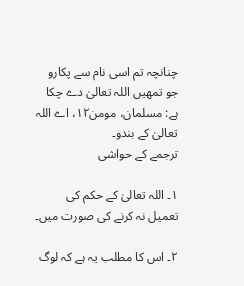چنانچہ تم اسی نام سے پکارو جو تمھیں اللہ تعالیٰ دے چکا ہے: مسلمان، مومن۱۲، اے اللہ تعالیٰ کے بندو۔
ترجمے کے حواشی

۱۔ اللہ تعالیٰ کے حکم کی تعمیل نہ کرنے کی صورت میں۔

۲۔ اس کا مطلب یہ ہے کہ لوگ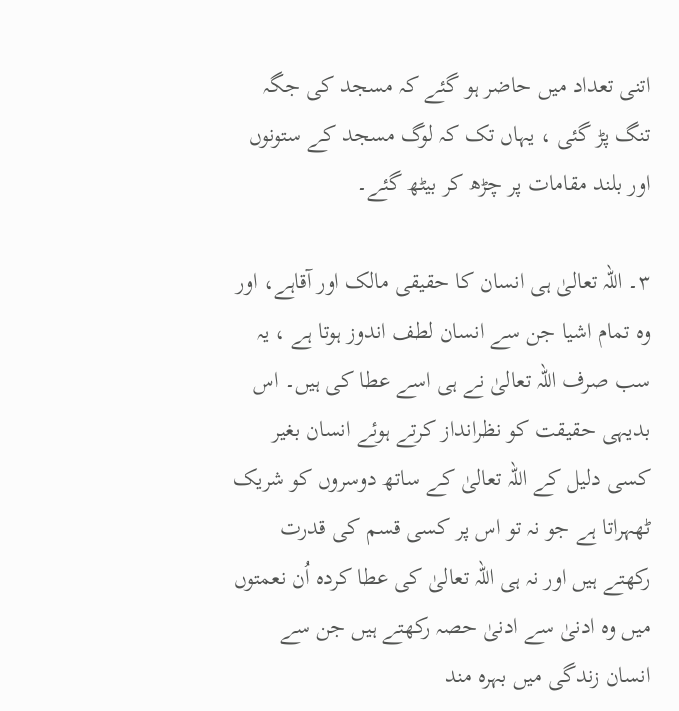اتنی تعداد میں حاضر ہو گئے کہ مسجد کی جگہ تنگ پڑ گئی ، یہاں تک کہ لوگ مسجد کے ستونوں اور بلند مقامات پر چڑھ کر بیٹھ گئے۔

۳۔ اللہ تعالیٰ ہی انسان کا حقیقی مالک اور آقاہے، اور وہ تمام اشیا جن سے انسان لطف اندوز ہوتا ہے ، یہ سب صرف اللہ تعالیٰ نے ہی اسے عطا کی ہیں۔ اس بدیہی حقیقت کو نظرانداز کرتے ہوئے انسان بغیر کسی دلیل کے اللہ تعالیٰ کے ساتھ دوسروں کو شریک ٹھہراتا ہے جو نہ تو اس پر کسی قسم کی قدرت رکھتے ہیں اور نہ ہی اللہ تعالیٰ کی عطا کردہ اُن نعمتوں میں وہ ادنیٰ سے ادنیٰ حصہ رکھتے ہیں جن سے انسان زندگی میں بہرہ مند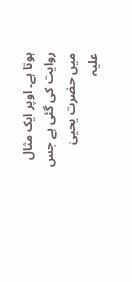ہوتا ہے۔ اوپر ایک مثال روایت کی گئی ہے جس میں حضرت یحییٰ علیہ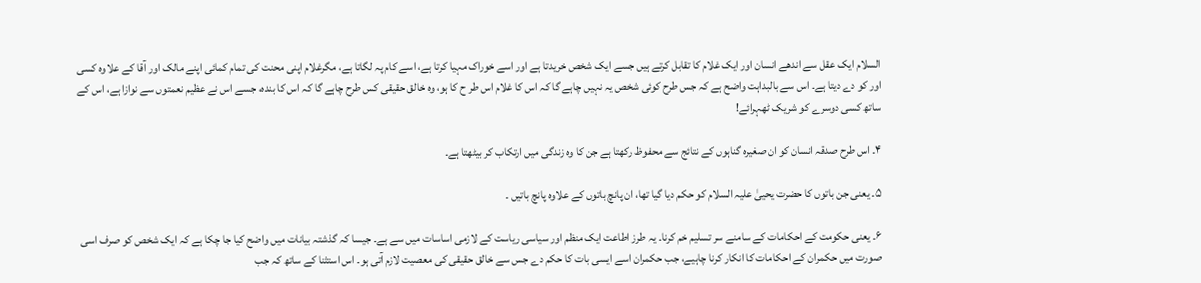السلام ایک عقل سے اندھے انسان اور ایک غلام کا تقابل کرتے ہیں جسے ایک شخص خریدتا ہے اور اسے خوراک مہیا کرتا ہے، اسے کام پہ لگاتا ہے، مگرغلام اپنی محنت کی تمام کمائی اپنے مالک اور آقا کے علاوہ کسی اور کو دے دیتا ہے۔ اس سے بالبداہت واضح ہے کہ جس طرح کوئی شخص یہ نہیں چاہے گا کہ اس کا غلام اس طر ح کا ہو، وہ خالق حقیقی کس طرح چاہے گا کہ اس کا بندہ، جسے اس نے عظیم نعمتوں سے نوازا ہے، اس کے ساتھ کسی دوسرے کو شریک ٹھہرائے!

۴۔ اس طرح صدقہ انسان کو ان صغیرہ گناہوں کے نتائج سے محفوظ رکھتا ہے جن کا وہ زندگی میں ارتکاب کر بیٹھتا ہے۔

۵۔ یعنی جن باتوں کا حضرت یحییٰ علیہ السلام کو حکم دیا گیا تھا، ان پانچ باتوں کے علاوہ پانچ باتیں ۔

۶۔ یعنی حکومت کے احکامات کے سامنے سر تسلیم خم کرنا۔ یہ طرز اطاعت ایک منظم اور سیاسی ریاست کے لازمی اساسات میں سے ہے۔ جیسا کہ گذشتہ بیانات میں واضح کیا جا چکا ہے کہ ایک شخص کو صرف اسی صورت میں حکمران کے احکامات کا انکار کرنا چاہیے، جب حکمران اسے ایسی بات کا حکم دے جس سے خالق حقیقی کی معصیت لازم آتی ہو۔ اس استثنا کے ساتھ کہ جب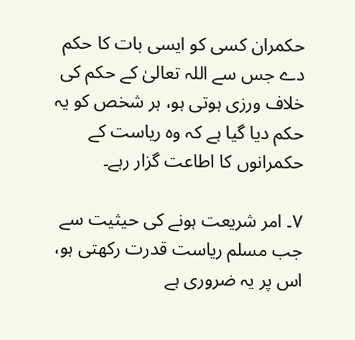حکمران کسی کو ایسی بات کا حکم دے جس سے اللہ تعالیٰ کے حکم کی خلاف ورزی ہوتی ہو، ہر شخص کو یہ حکم دیا گیا ہے کہ وہ ریاست کے حکمرانوں کا اطاعت گزار رہے۔

۷۔ امر شریعت ہونے کی حیثیت سے جب مسلم ریاست قدرت رکھتی ہو، اس پر یہ ضروری ہے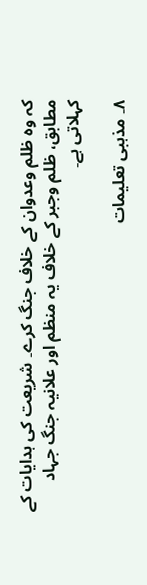کہ وہ ظلم وعدوان کے خلاف جنگ کرے۔ شریعت کی ہدایات کے مطابق، ظلم وجبر کے خلاف یہ منظم اور علانیہ جنگ جہاد کہلاتی ہے۔

۸۔ مذہبی تعلیمات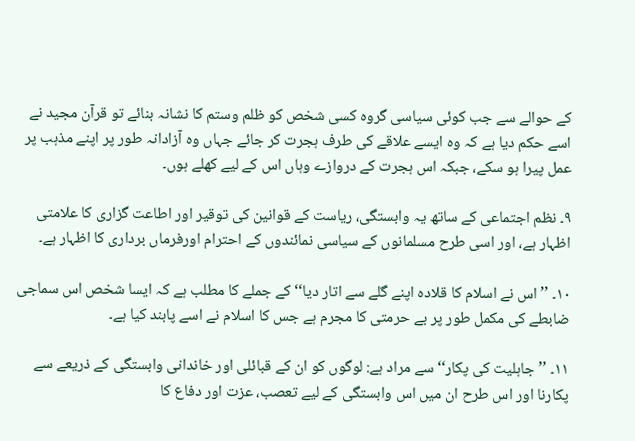کے حوالے سے جب کوئی سیاسی گروہ کسی شخص کو ظلم وستم کا نشانہ بنائے تو قرآن مجید نے اسے حکم دیا ہے کہ وہ ایسے علاقے کی طرف ہجرت کر جائے جہاں وہ آزادانہ طور پر اپنے مذہب پر عمل پیرا ہو سکے، جبکہ اس ہجرت کے دروازے وہاں اس کے لیے کھلے ہوں۔

۹۔ نظم اجتماعی کے ساتھ یہ وابستگی، ریاست کے قوانین کی توقیر اور اطاعت گزاری کا علامتی اظہار ہے، اور اسی طرح مسلمانوں کے سیاسی نمائندوں کے احترام اورفرماں برداری کا اظہار ہے۔

۱۰۔ ’’اس نے اسلام کا قلادہ اپنے گلے سے اتار دیا‘‘ کے جملے کا مطلب ہے کہ ایسا شخص اس سماجی ضابطے کی مکمل طور پر بے حرمتی کا مجرم ہے جس کا اسلام نے اسے پابند کیا ہے۔

۱۱۔ ’’جاہلیت کی پکار‘‘ سے مراد ہے: لوگوں کو ان کے قبائلی اور خاندانی وابستگی کے ذریعے سے پکارنا اور اس طرح ان میں اس وابستگی کے لیے تعصب، عزت اور دفاع کا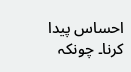احساس پیدا کرنا۔ چونکہ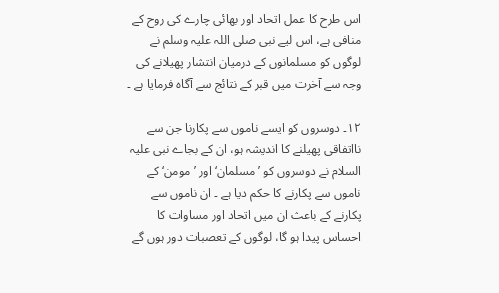اس طرح کا عمل اتحاد اور بھائی چارے کی روح کے منافی ہے، اس لیے نبی صلی اللہ علیہ وسلم نے لوگوں کو مسلمانوں کے درمیان انتشار پھیلانے کی وجہ سے آخرت میں قبر کے نتائج سے آگاہ فرمایا ہے ۔

۱۲۔ دوسروں کو ایسے ناموں سے پکارنا جن سے نااتفاقی پھیلنے کا اندیشہ ہو، ان کے بجاے نبی علیہ السلام نے دوسروں کو ’مسلمان‘ اور ’مومن‘ کے ناموں سے پکارنے کا حکم دیا ہے ۔ ان ناموں سے پکارنے کے باعث ان میں اتحاد اور مساوات کا احساس پیدا ہو گا، لوگوں کے تعصبات دور ہوں گے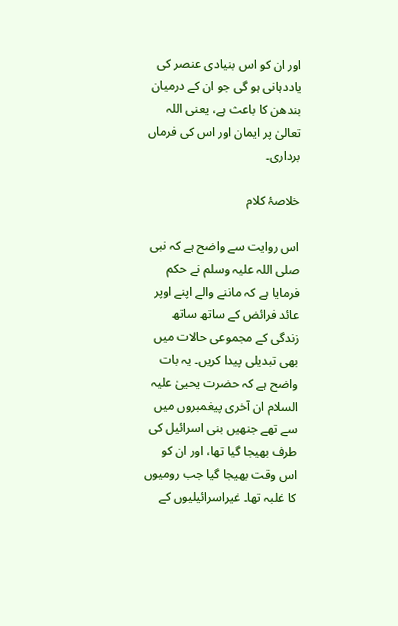اور ان کو اس بنیادی عنصر کی یاددہانی ہو گی جو ان کے درمیان بندھن کا باعث ہے، یعنی اللہ تعالیٰ پر ایمان اور اس کی فرماں برداری۔

خلاصۂ کلام

اس روایت سے واضح ہے کہ نبی صلی اللہ علیہ وسلم نے حکم فرمایا ہے کہ ماننے والے اپنے اوپر عائد فرائض کے ساتھ ساتھ زندگی کے مجموعی حالات میں بھی تبدیلی پیدا کریں۔ یہ بات واضح ہے کہ حضرت یحییٰ علیہ السلام ان آخری پیغمبروں میں سے تھے جنھیں بنی اسرائیل کی طرف بھیجا گیا تھا، اور ان کو اس وقت بھیجا گیا جب رومیوں کا غلبہ تھا۔ غیراسرائیلیوں کے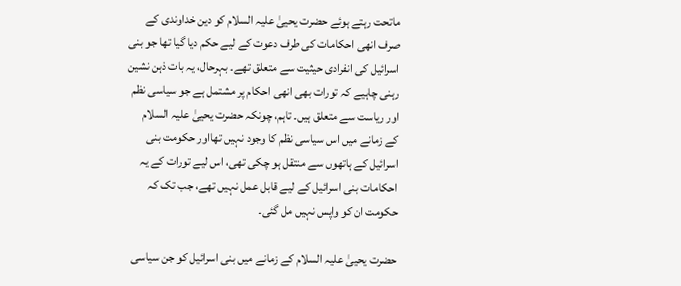ماتحت رہتے ہوئے حضرت یحییٰ علیہ السلام کو دین خداوندی کے صرف انھی احکامات کی طرف دعوت کے لیے حکم دیا گیا تھا جو بنی اسرائیل کی انفرادی حیثیت سے متعلق تھے۔ بہرحال، یہ بات ذہن نشین رہنی چاہیے کہ تورات بھی انھی احکام پر مشتمل ہے جو سیاسی نظم اور ریاست سے متعلق ہیں۔ تاہم، چونکہ حضرت یحییٰ علیہ السلام کے زمانے میں اس سیاسی نظم کا وجود نہیں تھااور حکومت بنی اسرائیل کے ہاتھوں سے منتقل ہو چکی تھی، اس لیے تورات کے یہ احکامات بنی اسرائیل کے لیے قابل عمل نہیں تھے، جب تک کہ حکومت ان کو واپس نہیں مل گئی۔

حضرت یحییٰ علیہ السلام کے زمانے میں بنی اسرائیل کو جن سیاسی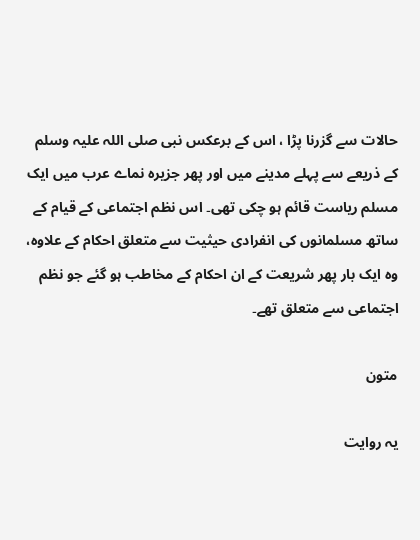حالات سے گزرنا پڑا ، اس کے برعکس نبی صلی اللہ علیہ وسلم کے ذریعے سے پہلے مدینے میں اور پھر جزیرہ نماے عرب میں ایک مسلم ریاست قائم ہو چکی تھی۔ اس نظم اجتماعی کے قیام کے ساتھ مسلمانوں کی انفرادی حیثیت سے متعلق احکام کے علاوہ، وہ ایک بار پھر شریعت کے ان احکام کے مخاطب ہو گئے جو نظم اجتماعی سے متعلق تھے۔

متون

یہ روایت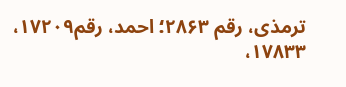ترمذی، رقم ۲۸۶۳؛ احمد، رقم۱۷۲۰۹، ۱۷۸۳۳،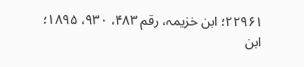۲۲۹۶۱؛ ابن خزیمہ، رقم ۴۸۳، ۹۳۰، ۱۸۹۵؛ ابن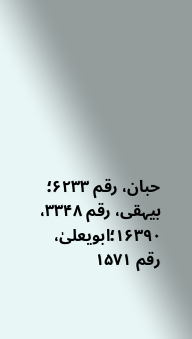حبان، رقم ۶۲۳۳؛ بیہقی، رقم ۳۳۴۸، ۱۶۳۹۰؛ابویعلیٰ، رقم ۱۵۷۱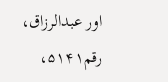اور عبدالرزاق، رقم۵۱۴۱،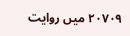۲۰۷۰۹ میں روایت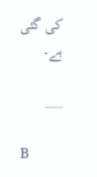کی گئی ہے۔

___

B